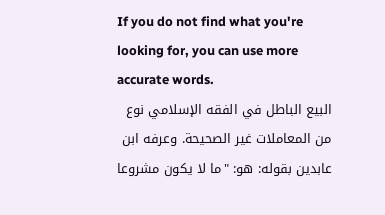If you do not find what you're looking for, you can use more accurate words.
البيع الباطل في الفقه الإسلامي نوع من المعاملات غير الصحيحة. وعرفه ابن عابدين بقوله: هو: "ما لا يكون مشروعا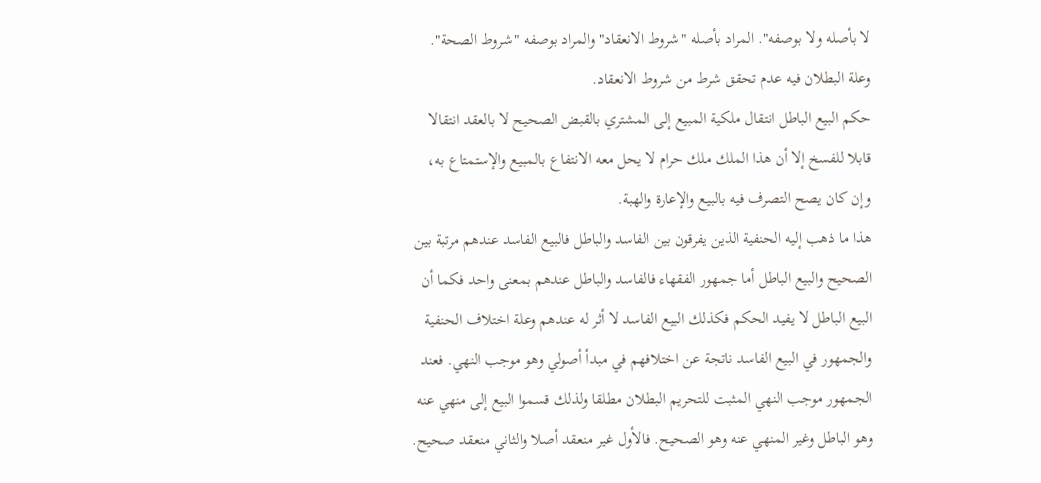لا بأصله ولا بوصفه". المراد بأصله "شروط الانعقاد" والمراد بوصفه "شروط الصحة". وعلة البطلان فيه عدم تحقق شرط من شروط الانعقاد.
حكم البيع الباطل انتقال ملكية المبيع إلى المشتري بالقبض الصحيح لا بالعقد انتقالا قابلا للفسخ إلا أن هذا الملك ملك حرام لا يحل معه الانتفاع بالمبيع والإستمتاع به، وإن كان يصح التصرف فيه بالبيع والإعارة والهبة.
هذا ما ذهب إليه الحنفية الذين يفرقون بين الفاسد والباطل فالبيع الفاسد عندهم مرتبة بين الصحيح والبيع الباطل أما جمهور الفقهاء فالفاسد والباطل عندهم بمعنى واحد فكما أن البيع الباطل لا يفيد الحكم فكذلك البيع الفاسد لا أثر له عندهم وعلة اختلاف الحنفية والجمهور في البيع الفاسد ناتجة عن اختلافهم في مبدأ أصولي وهو موجب النهي. فعند الجمهور موجب النهي المثبت للتحريم البطلان مطلقا ولذلك قسموا البيع إلى منهي عنه وهو الباطل وغير المنهي عنه وهو الصحيح. فالأول غير منعقد أصلا والثاني منعقد صحيح.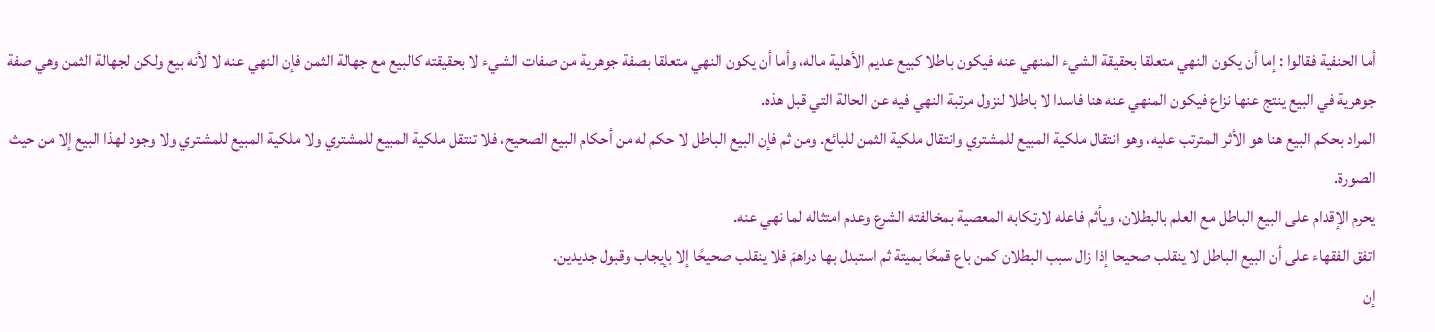أما الحنفية فقالوا : إما أن يكون النهي متعلقا بحقيقة الشيء المنهي عنه فيكون باطلا كبيع عديم الأهلية ماله، وأما أن يكون النهي متعلقا بصفة جوهرية من صفات الشيء لا بحقيقته كالبيع مع جهالة الثمن فإن النهي عنه لا لأنه بيع ولكن لجهالة الثمن وهي صفة جوهرية في البيع ينتج عنها نزاع فيكون المنهي عنه هنا فاسدا لا باطلا لنزول مرتبة النهي فيه عن الحالة التي قبل هذه.
المراد بحكم البيع هنا هو الأثر المترتب عليه، وهو انتقال ملكية المبيع للمشتري وانتقال ملكية الثمن للبائع. ومن ثم فإن البيع الباطل لا حكم له من أحكام البيع الصحيح، فلا تنتقل ملكية المبيع للمشتري ولا ملكية المبيع للمشتري ولا وجود لهذا البيع إلا من حيث الصورة.
يحرم الإقدام على البيع الباطل مع العلم بالبطلان، ويأثم فاعله لارتكابه المعصية بمخالفته الشرع وعدم امتثاله لما نهي عنه.
اتفق الفقهاء على أن البيع الباطل لا ينقلب صحيحا إذا زال سبب البطلان كمن باع قمحًا بميتة ثم استبدل بها دراهمَ فلا ينقلب صحيحًا إلا بإيجاب وقبول جديدين.
إن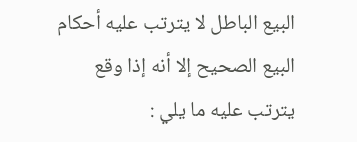البيع الباطل لا يترتب عليه أحكام البيع الصحيح إلا أنه إذا وقع يترتب عليه ما يلي :